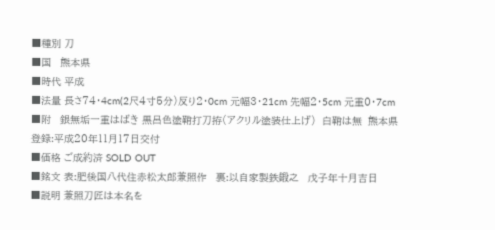■種別 刀
■国   熊本県
■時代 平成
■法量 長さ74・4cm(2尺4寸5分)反り2・0cm 元幅3・21cm 先幅2・5cm 元重0・7cm
■附   銀無垢一重はばき 黒呂色塗鞘打刀拵(アクリル塗装仕上げ)  白鞘は無  熊本県登録:平成20年11月17日交付
■価格 ご成約済 SOLD OUT
■銘文 表:肥後国八代住赤松太郎兼照作   裏:以自家製鉄鍛之   戊子年十月吉日
■説明 兼照刀匠は本名を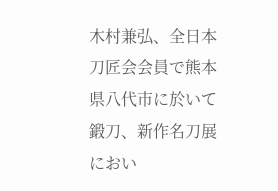木村兼弘、全日本刀匠会会員で熊本県八代市に於いて鍛刀、新作名刀展におい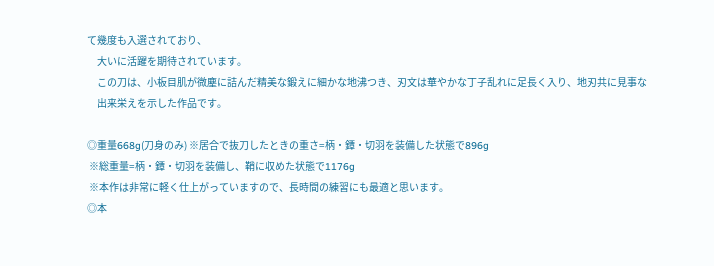て幾度も入選されており、
     大いに活躍を期待されています。
     この刀は、小板目肌が微塵に詰んだ精美な鍛えに細かな地沸つき、刃文は華やかな丁子乱れに足長く入り、地刃共に見事な
     出来栄えを示した作品です。

◎重量668g(刀身のみ) ※居合で抜刀したときの重さ=柄・鐔・切羽を装備した状態で896g
 ※総重量=柄・鐔・切羽を装備し、鞘に収めた状態で1176g
 ※本作は非常に軽く仕上がっていますので、長時間の練習にも最適と思います。
◎本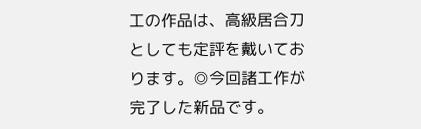工の作品は、高級居合刀としても定評を戴いております。◎今回諸工作が完了した新品です。